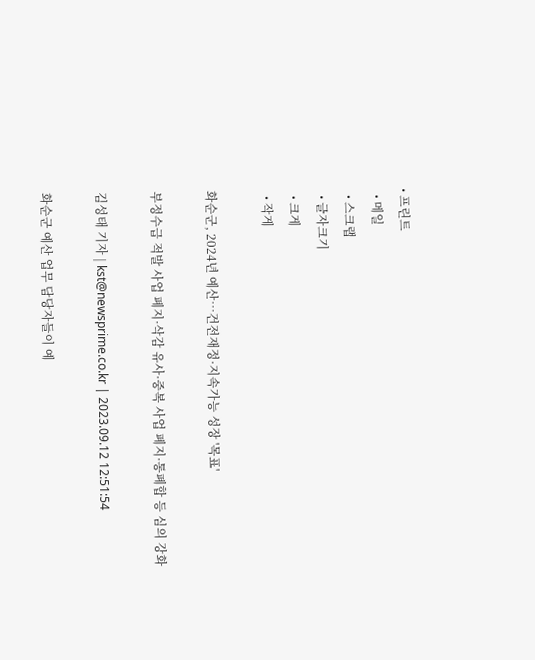• 프린트
  • 메일
  • 스크랩
  • 글자크기
  • 크게
  • 작게

화순군, 2024년 예산…건전재정·지속가능 성장 '목표'

부정수급 적발 사업 폐지·삭감 유사·중복 사업 폐지·통폐합 등 심의 강화

김성태 기자 | kst@newsprime.co.kr | 2023.09.12 12:51:54

화순군 예산 업무 담당자들이 예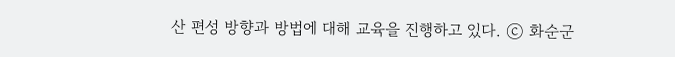산 편성 방향과 방법에 대해 교육을 진행하고 있다. ⓒ 화순군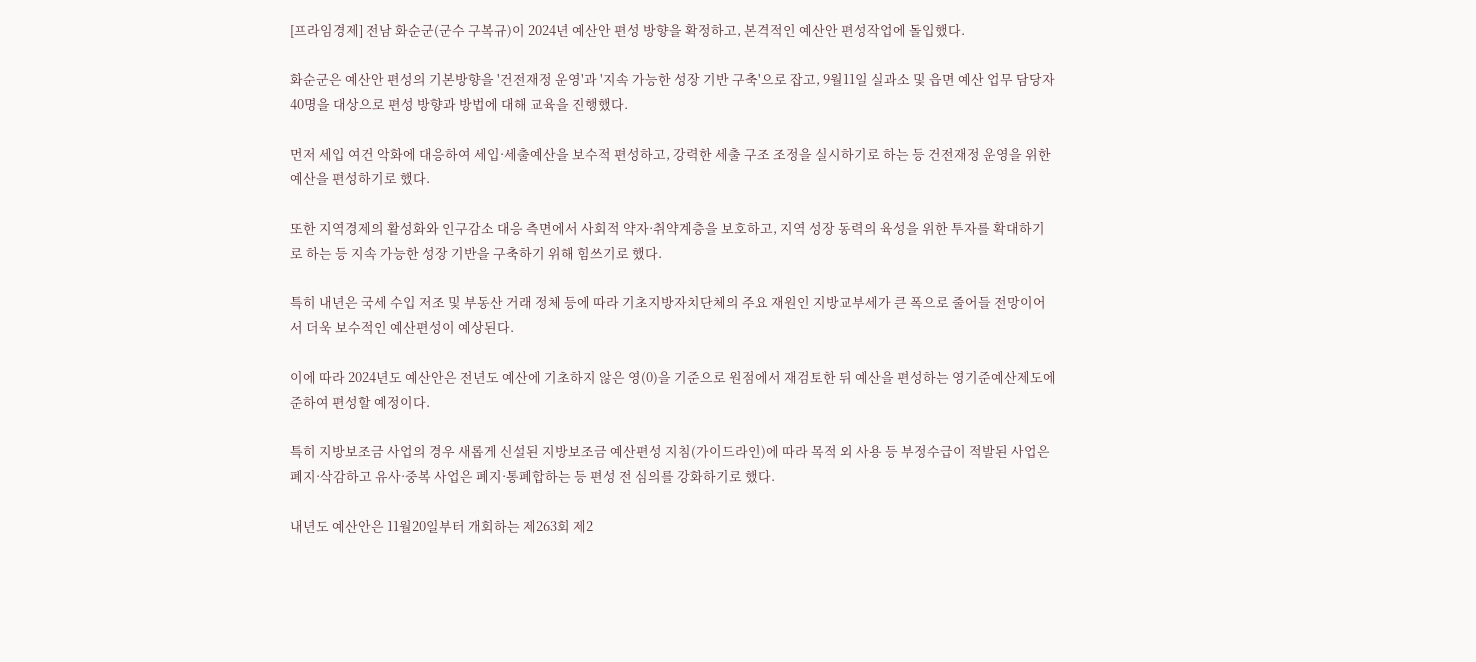[프라임경제] 전남 화순군(군수 구복규)이 2024년 예산안 편성 방향을 확정하고, 본격적인 예산안 편성작업에 돌입했다.

화순군은 예산안 편성의 기본방향을 '건전재정 운영'과 '지속 가능한 성장 기반 구축'으로 잡고, 9월11일 실과소 및 읍면 예산 업무 담당자 40명을 대상으로 편성 방향과 방법에 대해 교육을 진행했다.

먼저 세입 여건 악화에 대응하여 세입·세출예산을 보수적 편성하고, 강력한 세출 구조 조정을 실시하기로 하는 등 건전재정 운영을 위한 예산을 편성하기로 했다.

또한 지역경제의 활성화와 인구감소 대응 측면에서 사회적 약자·취약계층을 보호하고, 지역 성장 동력의 육성을 위한 투자를 확대하기로 하는 등 지속 가능한 성장 기반을 구축하기 위해 힘쓰기로 했다.

특히 내년은 국세 수입 저조 및 부동산 거래 정체 등에 따라 기초지방자치단체의 주요 재원인 지방교부세가 큰 폭으로 줄어들 전망이어서 더욱 보수적인 예산편성이 예상된다.

이에 따라 2024년도 예산안은 전년도 예산에 기초하지 않은 영(0)을 기준으로 원점에서 재검토한 뒤 예산을 편성하는 영기준예산제도에 준하여 편성할 예정이다.

특히 지방보조금 사업의 경우 새롭게 신설된 지방보조금 예산편성 지침(가이드라인)에 따라 목적 외 사용 등 부정수급이 적발된 사업은 폐지·삭감하고 유사·중복 사업은 폐지·통폐합하는 등 편성 전 심의를 강화하기로 했다.

내년도 예산안은 11월20일부터 개회하는 제263회 제2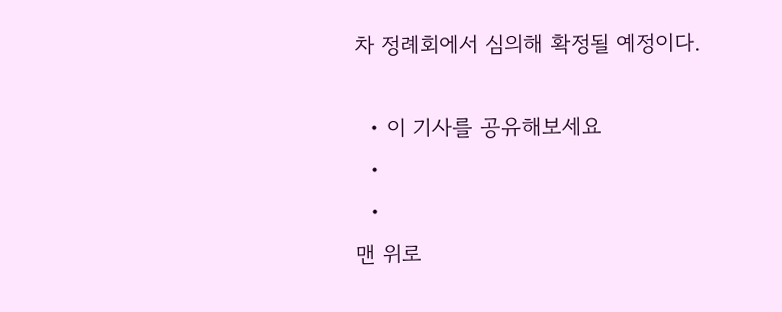차 정례회에서 심의해 확정될 예정이다.

  • 이 기사를 공유해보세요
  •
  •
맨 위로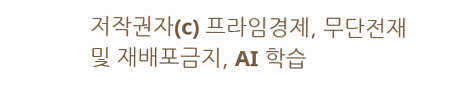저작권자(c) 프라임경제, 무단전재 및 재배포금지, AI 학습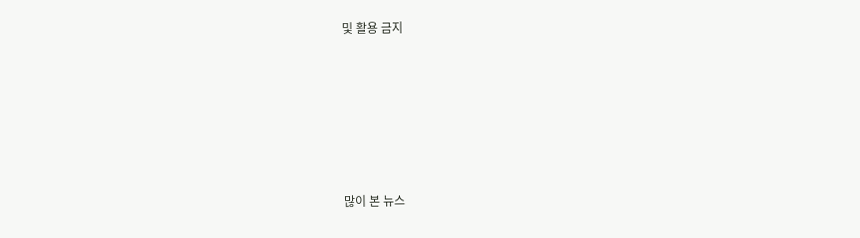및 활용 금지






많이 본 뉴스